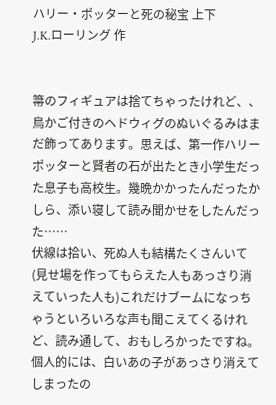ハリー・ポッターと死の秘宝 上下
J.K.ローリング 作


箒のフィギュアは捨てちゃったけれど、、鳥かご付きのヘドウィグのぬいぐるみはまだ飾ってあります。思えば、第一作ハリーポッターと賢者の石が出たとき小学生だった息子も高校生。幾晩かかったんだったかしら、添い寝して読み聞かせをしたんだった……
伏線は拾い、死ぬ人も結構たくさんいて(見せ場を作ってもらえた人もあっさり消えていった人も)これだけブームになっちゃうといろいろな声も聞こえてくるけれど、読み通して、おもしろかったですね。
個人的には、白いあの子があっさり消えてしまったの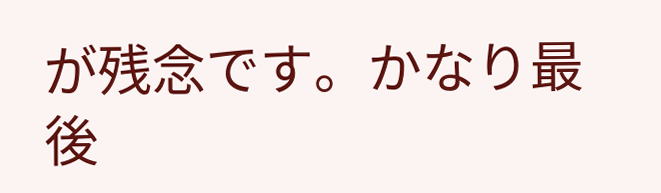が残念です。かなり最後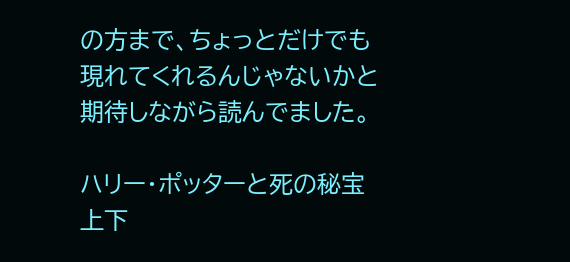の方まで、ちょっとだけでも現れてくれるんじゃないかと期待しながら読んでました。

ハリー・ポッターと死の秘宝 上下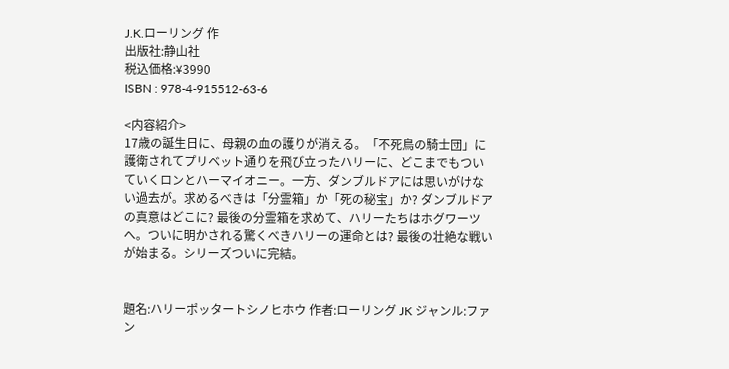J.K.ローリング 作
出版社:静山社
税込価格:¥3990
ISBN : 978-4-915512-63-6

<内容紹介>
17歳の誕生日に、母親の血の護りが消える。「不死鳥の騎士団」に護衛されてプリベット通りを飛び立ったハリーに、どこまでもついていくロンとハーマイオニー。一方、ダンブルドアには思いがけない過去が。求めるべきは「分霊箱」か「死の秘宝」か? ダンブルドアの真意はどこに? 最後の分霊箱を求めて、ハリーたちはホグワーツへ。ついに明かされる驚くべきハリーの運命とは? 最後の壮絶な戦いが始まる。シリーズついに完結。


題名:ハリーポッタートシノヒホウ 作者:ローリング JK ジャンル:ファン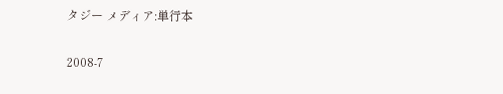タジー メディア:単行本

2008-7